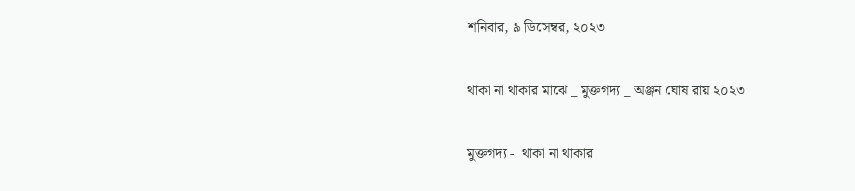শনিবার, ৯ ডিসেম্বর, ২০২৩

থাকা না থাকার মাঝে _ মুক্তগদ্য _ অঞ্জন ঘোষ রায় ২০২৩

মুক্তগদ্য -  থাকা না থাকার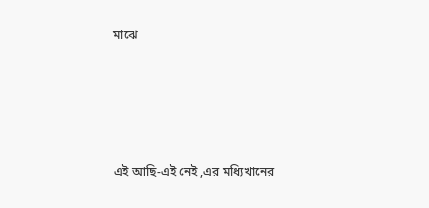মাঝে






এই আছি-এই নেই ,এর মধ্যিখানের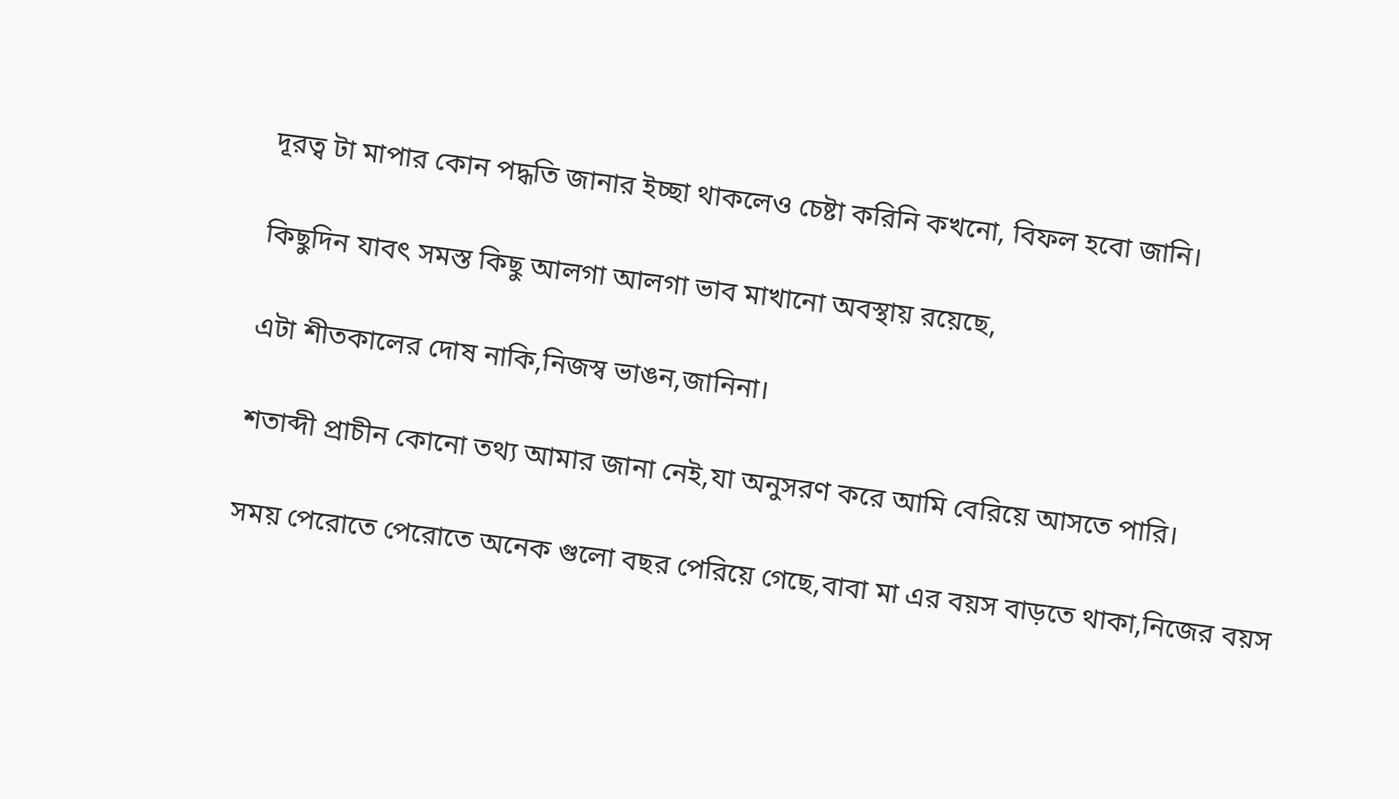দূরত্ব টা মাপার কোন পদ্ধতি জানার ইচ্ছা থাকলেও চেষ্টা করিনি কখনো, বিফল হবো জানি।

কিছুদিন যাবৎ সমস্ত কিছু আলগা আলগা ভাব মাখানো অবস্থায় রয়েছে,

এটা শীতকালের দোষ নাকি,নিজস্ব ভাঙন,জানিনা।

শতাব্দী প্রাচীন কোনো তথ্য আমার জানা নেই,যা অনুসরণ করে আমি বেরিয়ে আসতে পারি।

সময় পেরোতে পেরোতে অনেক গুলো বছর পেরিয়ে গেছে,বাবা মা এর বয়স বাড়তে থাকা,নিজের বয়স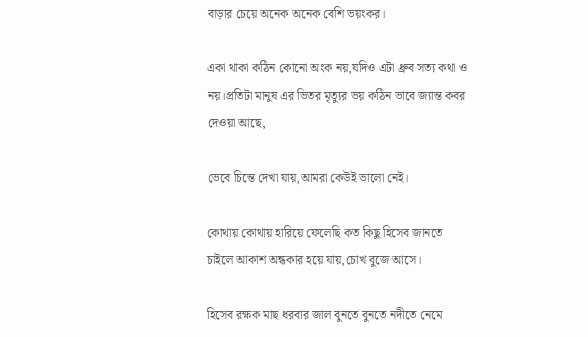বাড়ার চেয়ে অনেক অনেক বেশি ভয়ংকর।

একা থাকা কঠিন কোনো অংক নয়,যদিও এটা ধ্রুব সত্য কথা ও নয়।প্রতিটা মানুষ এর ভিতর মৃত্যুর ভয় কঠিন ভাবে জ্যান্ত কবর দেওয়া আছে,

ভেবে চিন্তে দেখা যায়,আমরা কেউই ভালো নেই।

কোথায় কোথায় হারিয়ে ফেলেছি কত কিছু হিসেব জানতে চাইলে আকাশ অন্ধকার হয়ে যায়,চোখ বুজে আসে।

হিসেব রক্ষক মাছ ধরবার জাল বুনতে বুনতে নদীতে নেমে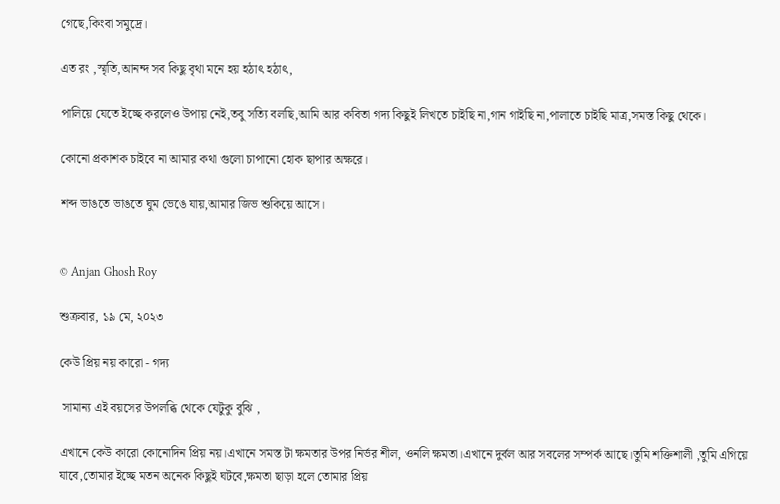গেছে,কিংবা সমুদ্রে।

এত রং ,স্মৃতি,আনন্দ সব কিছু বৃথা মনে হয় হঠাৎ হঠাৎ,

পালিয়ে যেতে ইচ্ছে করলেও উপায় নেই,তবু সত্যি বলছি,আমি আর কবিতা গদ্য কিছুই লিখতে চাইছি না,গান গাইছি না,পালাতে চাইছি মাত্র,সমস্ত কিছু থেকে।

কোনো প্রকাশক চাইবে না আমার কথা গুলো চাপানো হোক ছাপার অক্ষরে।

শব্দ ভাঙতে ভাঙতে ঘুম ভেঙে যায়,আমার জিভ শুকিয়ে আসে।


© Anjan Ghosh Roy

শুক্রবার, ১৯ মে, ২০২৩

কেউ প্রিয় নয় কারো - গদ্য

 সামান্য এই বয়সের উপলব্ধি থেকে যেটুকু বুঝি ,

এখানে কেউ কারো কোনোদিন প্রিয় নয়।এখানে সমস্ত টা ক্ষমতার উপর নির্ভর শীল, ওনলি ক্ষমতা।এখানে দুর্বল আর সবলের সম্পর্ক আছে।তুমি শক্তিশালী ,তুমি এগিয়ে যাবে,তোমার ইচ্ছে মতন অনেক কিছুই ঘটবে,ক্ষমতা ছাড়া হলে তোমার প্রিয়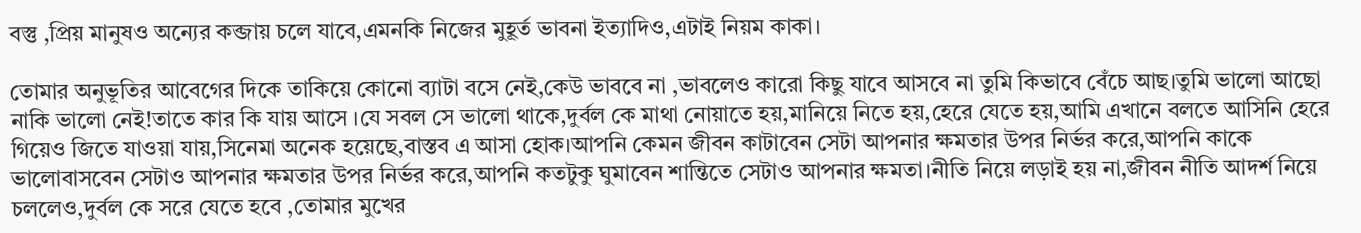বস্তু ,প্রিয় মানুষও অন্যের কব্জায় চলে যাবে,এমনকি নিজের মুহূর্ত ভাবনা ইত্যাদিও,এটাই নিয়ম কাকা।

তোমার অনুভূতির আবেগের দিকে তাকিয়ে কোনো ব্যাটা বসে নেই,কেউ ভাববে না ,ভাবলেও কারো কিছু যাবে আসবে না তুমি কিভাবে বেঁচে আছ।তুমি ভালো আছো নাকি ভালো নেই!তাতে কার কি যায় আসে ।যে সবল সে ভালো থাকে,দুর্বল কে মাথা নোয়াতে হয়,মানিয়ে নিতে হয়,হেরে যেতে হয়,আমি এখানে বলতে আসিনি হেরে গিয়েও জিতে যাওয়া যায়,সিনেমা অনেক হয়েছে,বাস্তব এ আসা হোক।আপনি কেমন জীবন কাটাবেন সেটা আপনার ক্ষমতার উপর নির্ভর করে,আপনি কাকে ভালোবাসবেন সেটাও আপনার ক্ষমতার উপর নির্ভর করে,আপনি কতটুকু ঘুমাবেন শান্তিতে সেটাও আপনার ক্ষমতা।নীতি নিয়ে লড়াই হয় না,জীবন নীতি আদর্শ নিয়ে চললেও,দুর্বল কে সরে যেতে হবে ,তোমার মুখের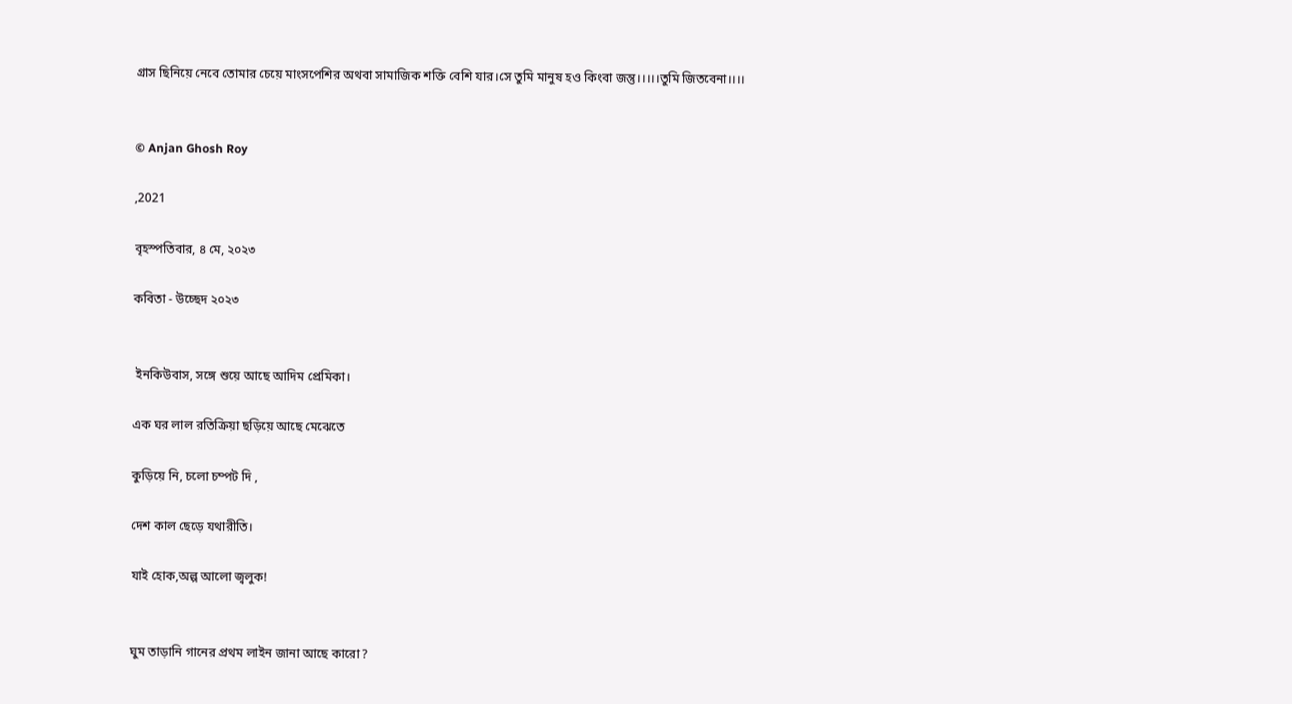গ্রাস ছিনিয়ে নেবে তোমার চেয়ে মাংসপেশির অথবা সামাজিক শক্তি বেশি যার।সে তুমি মানুষ হও কিংবা জন্তু।।।।।তুমি জিতবেনা।।।।


© Anjan Ghosh Roy

,2021

বৃহস্পতিবার, ৪ মে, ২০২৩

কবিতা - উচ্ছেদ ২০২৩


 ইনকিউবাস, সঙ্গে শুয়ে আছে আদিম প্রেমিকা।

এক ঘর লাল রতিক্রিয়া ছড়িয়ে আছে মেঝেতে

কুড়িয়ে নি, চলো চম্পট দি ,

দেশ কাল ছেড়ে যথারীতি।

যাই হোক,অল্প আলো জ্বলুক!


ঘুম তাড়ানি গানের প্রথম লাইন জানা আছে কারো?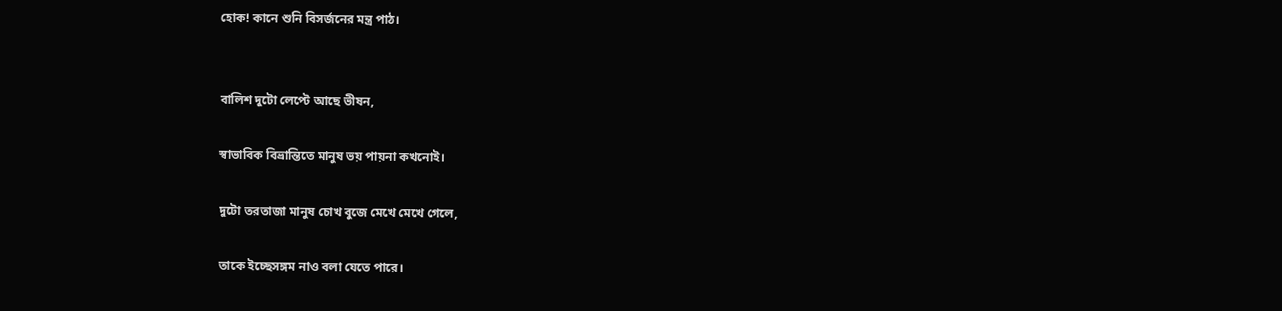হোক! কানে শুনি বিসর্জনের মন্ত্র পাঠ।


বালিশ দুটো লেপ্টে আছে ভীষন,

স্বাভাবিক বিভ্রান্তিতে মানুষ ভয় পায়না কখনোই।

দুটো তরতাজা মানুষ চোখ বুজে মেখে মেখে গেলে,

তাকে ইচ্ছেসঙ্গম নাও বলা যেতে পারে।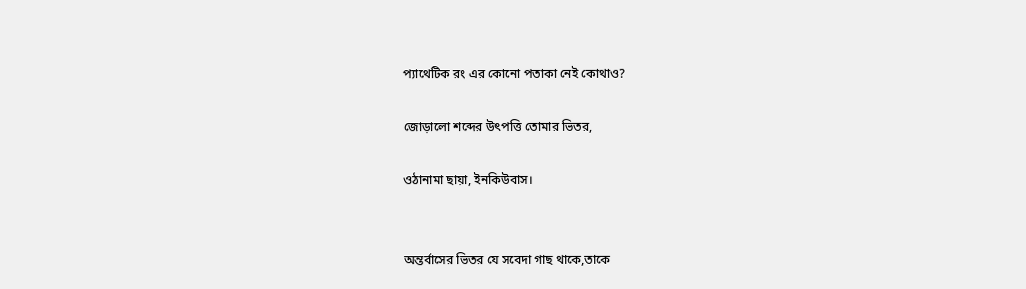প্যাথেটিক রং এর কোনো পতাকা নেই কোথাও?

জোড়ালো শব্দের উৎপত্তি তোমার ভিতর,

ওঠানামা ছায়া, ইনকিউবাস।


অন্তর্বাসের ভিতর যে সবেদা গাছ থাকে,তাকে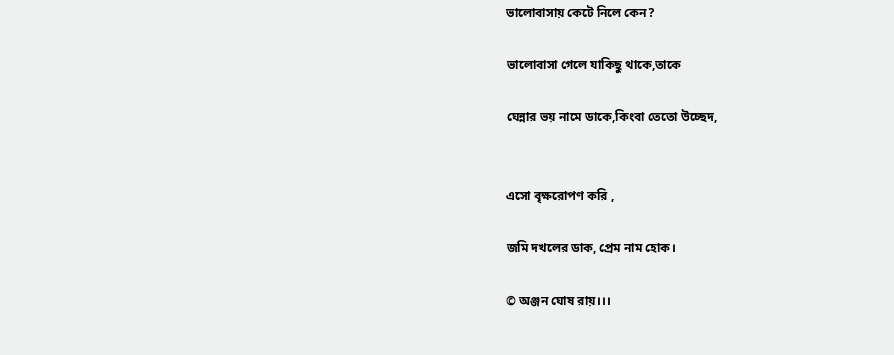ভালোবাসায় কেটে নিলে কেন?

ভালোবাসা গেলে যাকিছু থাকে,তাকে

ঘেন্নার ভয় নামে ডাকে,কিংবা তেতো উচ্ছেদ,


এসো বৃক্ষরোপণ করি ,

জমি দখলের ডাক, প্রেম নাম হোক।

© অঞ্জন ঘোষ রায়।।।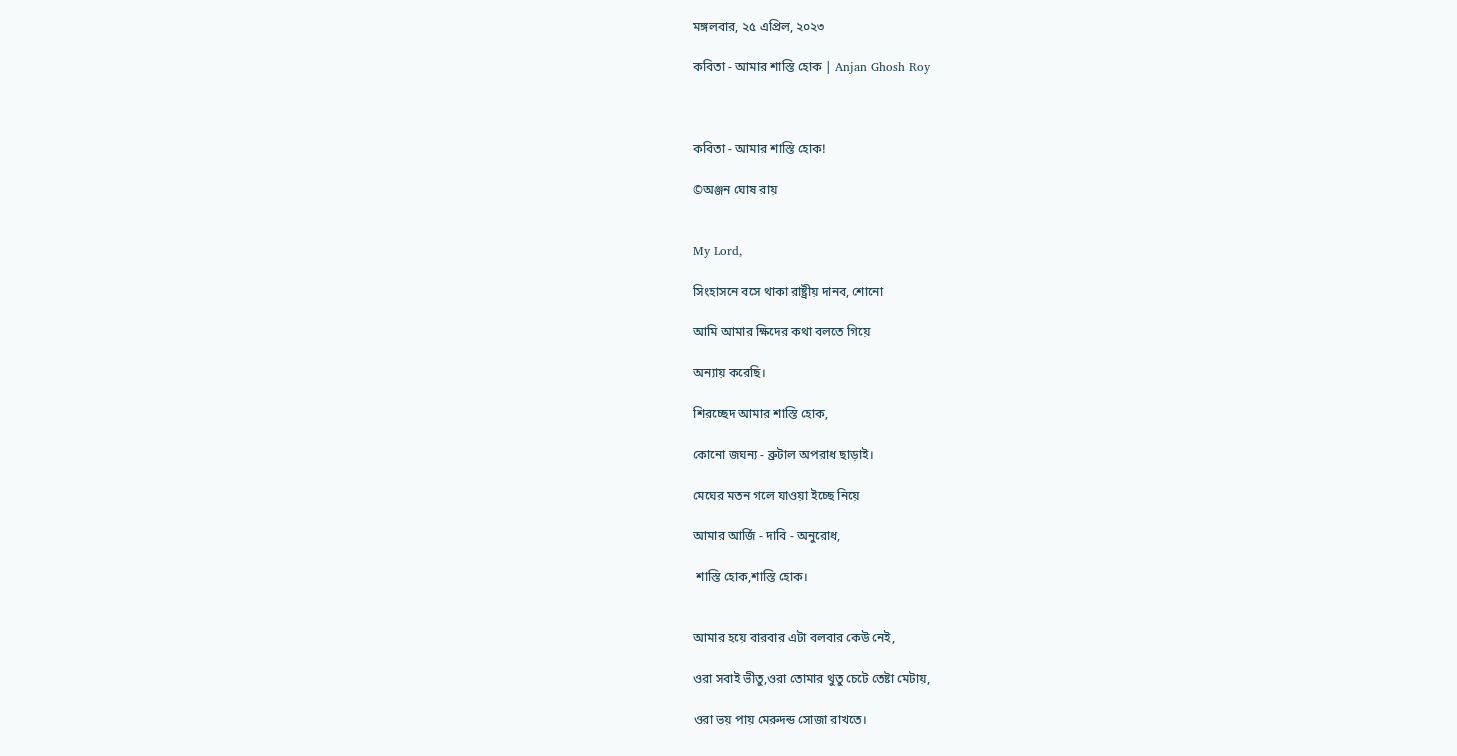মঙ্গলবার, ২৫ এপ্রিল, ২০২৩

কবিতা - আমার শাস্তি হোক | Anjan Ghosh Roy



কবিতা - আমার শাস্তি হোক!

©অঞ্জন ঘোষ রায়


My Lord,

সিংহাসনে বসে থাকা রাষ্ট্রীয় দানব, শোনো

আমি আমার ক্ষিদের কথা বলতে গিয়ে

অন্যায় করেছি।

শিরচ্ছেদ আমার শাস্তি হোক,

কোনো জঘন্য - ব্রুটাল অপরাধ ছাড়াই।

মেঘের মতন গলে যাওয়া ইচ্ছে নিয়ে

আমার আর্জি - দাবি - অনুরোধ,

 শাস্তি হোক,শাস্তি হোক।


আমার হয়ে বারবার এটা বলবার কেউ নেই,

ওরা সবাই ভীতু,ওরা তোমার থুতু চেটে তেষ্টা মেটায়,

ওরা ভয় পায় মেরুদন্ড সোজা রাখতে।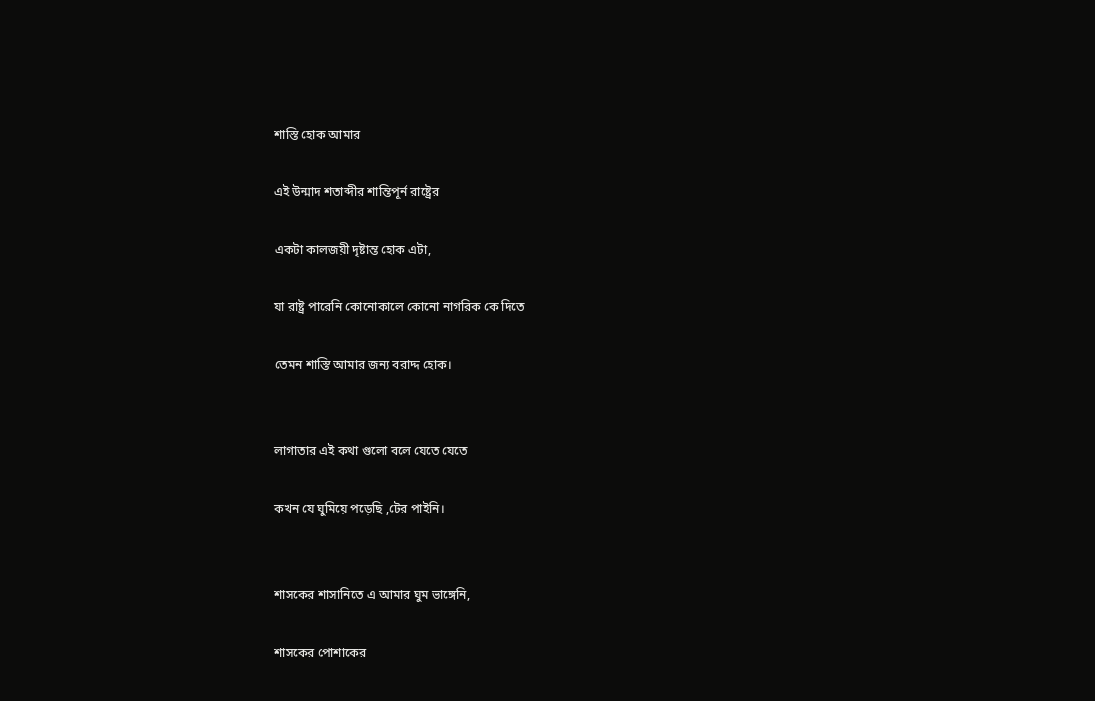শাস্তি হোক আমার

এই উন্মাদ শতাব্দীর শান্তিপূর্ন রাষ্ট্রের

একটা কালজয়ী দৃষ্টান্ত হোক এটা,

যা রাষ্ট্র পারেনি কোনোকালে কোনো নাগরিক কে দিতে

তেমন শাস্তি আমার জন্য বরাদ্দ হোক।


লাগাতার এই কথা গুলো বলে যেতে যেতে

কখন যে ঘুমিয়ে পড়েছি ,টের পাইনি।


শাসকের শাসানিতে এ আমার ঘুম ভাঙ্গেনি,

শাসকের পোশাকের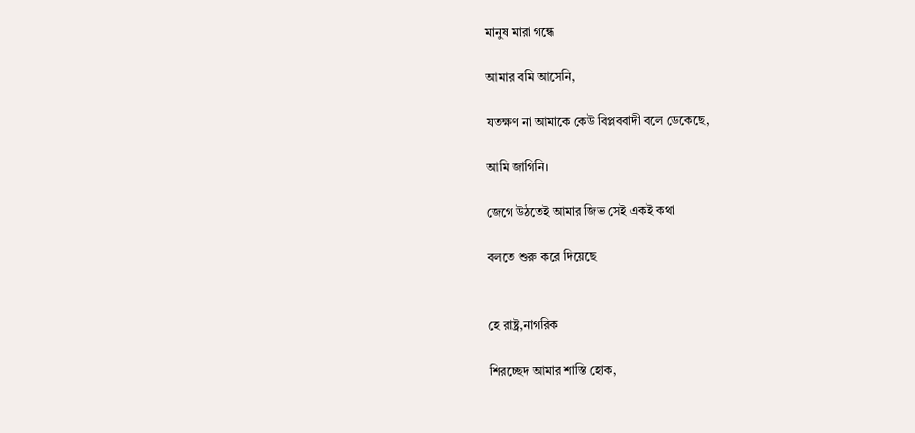মানুষ মারা গন্ধে

আমার বমি আসেনি,

যতক্ষণ না আমাকে কেউ বিপ্লববাদী বলে ডেকেছে,

আমি জাগিনি।

জেগে উঠতেই আমার জিভ সেই একই কথা

বলতে শুরু করে দিয়েছে


হে রাষ্ট্র,নাগরিক

শিরচ্ছেদ আমার শাস্তি হোক,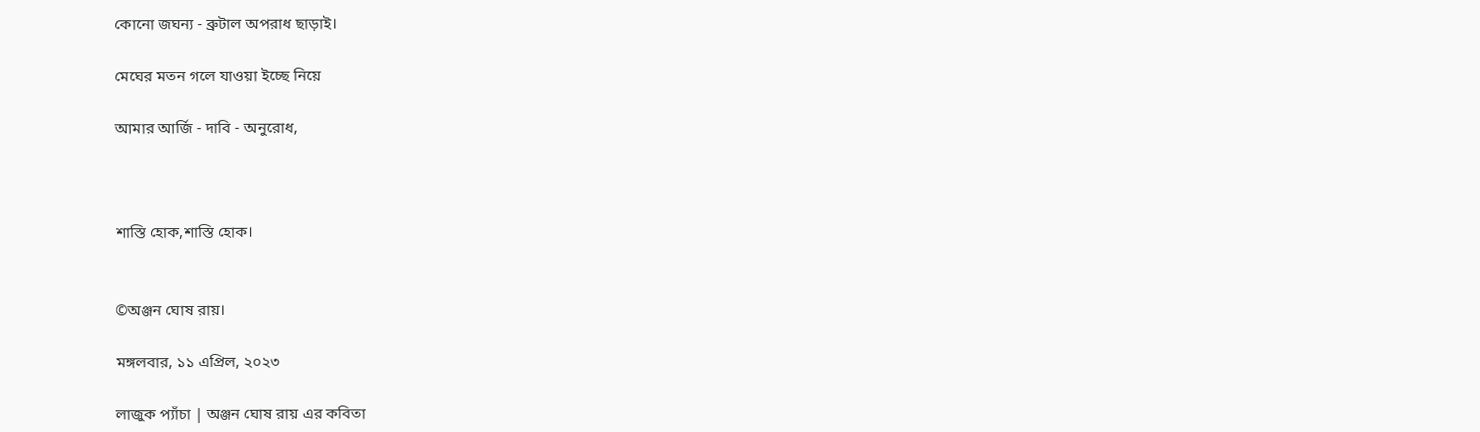কোনো জঘন্য - ব্রুটাল অপরাধ ছাড়াই।

মেঘের মতন গলে যাওয়া ইচ্ছে নিয়ে

আমার আর্জি - দাবি - অনুরোধ,



শাস্তি হোক,শাস্তি হোক।


©অঞ্জন ঘোষ রায়।

মঙ্গলবার, ১১ এপ্রিল, ২০২৩

লাজুক প্যাঁচা | অঞ্জন ঘোষ রায় এর কবিতা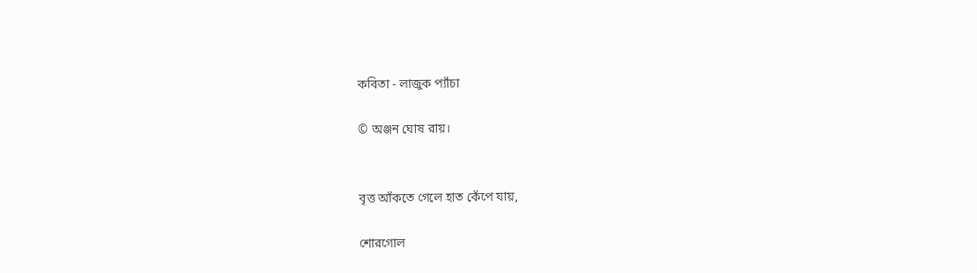কবিতা - লাজুক প্যাঁচা

© অঞ্জন ঘোষ রায়।


বৃত্ত আঁকতে গেলে হাত কেঁপে যায়,

শোরগোল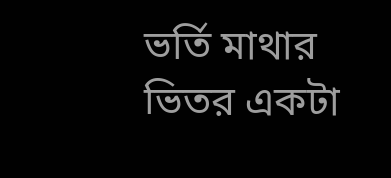ভর্তি মাথার ভিতর একটা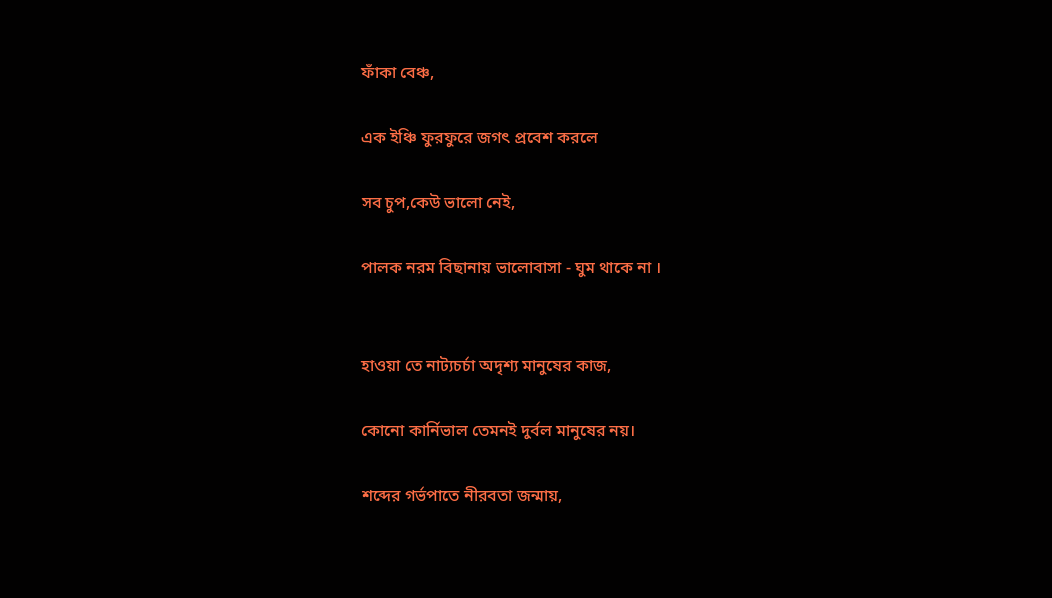ফাঁকা বেঞ্চ,

এক ইঞ্চি ফুরফুরে জগৎ প্রবেশ করলে

সব চুপ,কেউ ভালো নেই,

পালক নরম বিছানায় ভালোবাসা - ঘুম থাকে না ।


হাওয়া তে নাট্যচর্চা অদৃশ্য মানুষের কাজ,

কোনো কার্নিভাল তেমনই দুর্বল মানুষের নয়।

শব্দের গর্ভপাতে নীরবতা জন্মায়,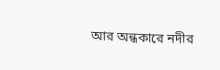আর অন্ধকারে নদীর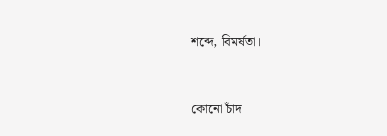শব্দে, বিমর্ষতা।


কোনো চাঁদ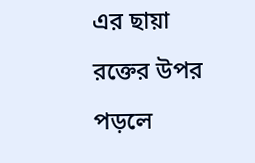এর ছায়া রক্তের উপর পড়লে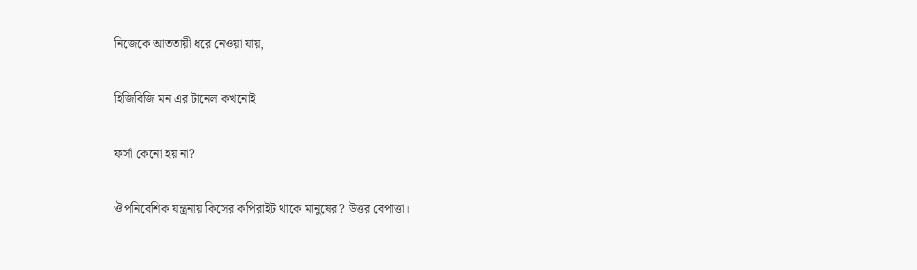নিজেকে আততায়ী ধরে নেওয়া যায়,

হিজিবিজি মন এর টানেল কখনোই

ফর্সা কেনো হয় না?

ঔপনিবেশিক যন্ত্রনায় কিসের কপিরাইট থাকে মানুষের? উত্তর বেপাত্তা।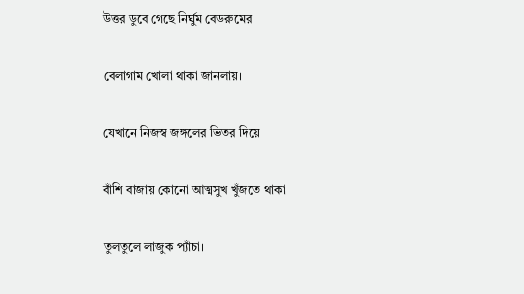উত্তর ডুবে গেছে নির্ঘুম বেডরুমের

বেলাগাম খোলা থাকা জানলায়।

যেখানে নিজস্ব জঙ্গলের ভিতর দিয়ে

বাঁশি বাজায় কোনো আত্মসুখ খুঁজতে থাকা

তুলতুলে লাজুক প্যাঁচা।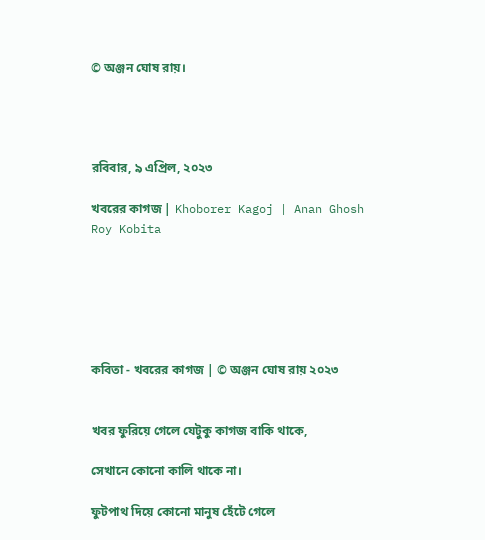© অঞ্জন ঘোষ রায়।




রবিবার, ৯ এপ্রিল, ২০২৩

খবরের কাগজ | Khoborer Kagoj | Anan Ghosh Roy Kobita






কবিতা - খবরের কাগজ | © অঞ্জন ঘোষ রায় ২০২৩


খবর ফুরিয়ে গেলে যেটুকু কাগজ বাকি থাকে,

সেখানে কোনো কালি থাকে না।

ফুটপাথ দিয়ে কোনো মানুষ হেঁটে গেলে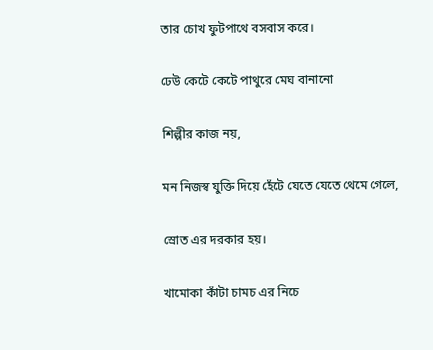তার চোখ ফুটপাথে বসবাস করে।

ঢেউ কেটে কেটে পাথুরে মেঘ বানানো

শিল্পীর কাজ নয়,

মন নিজস্ব যুক্তি দিয়ে হেঁটে যেতে যেতে থেমে গেলে,

স্রোত এর দরকার হয়।

খামোকা কাঁটা চামচ এর নিচে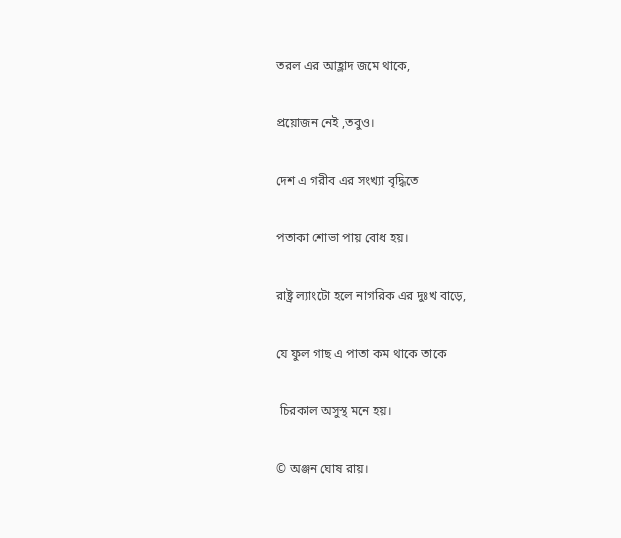তরল এর আহ্লাদ জমে থাকে,

প্রয়োজন নেই ,তবুও।

দেশ এ গরীব এর সংখ্যা বৃদ্ধিতে

পতাকা শোভা পায় বোধ হয়।

রাষ্ট্র ল্যাংটো হলে নাগরিক এর দুঃখ বাড়ে,

যে ফুল গাছ এ পাতা কম থাকে তাকে

 চিরকাল অসুস্থ মনে হয়।

© অঞ্জন ঘোষ রায়।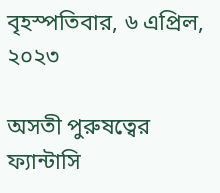বৃহস্পতিবার, ৬ এপ্রিল, ২০২৩

অসতী পুরুষত্বের ফ্যান্টাসি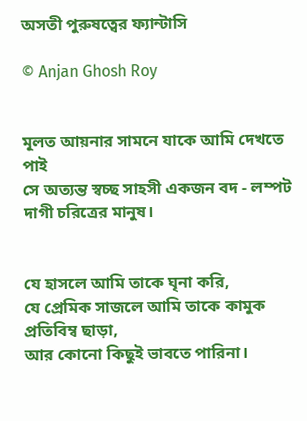অসতী পুরুষত্বের ফ্যান্টাসি

© Anjan Ghosh Roy


মূলত আয়নার সামনে যাকে আমি দেখতে পাই
সে অত্যন্ত স্বচ্ছ সাহসী একজন বদ - লম্পট
দাগী চরিত্রের মানুষ।


যে হাসলে আমি তাকে ঘৃনা করি,
যে প্রেমিক সাজলে আমি তাকে কামুক প্রতিবিম্ব ছাড়া,
আর কোনো কিছুই ভাবতে পারিনা।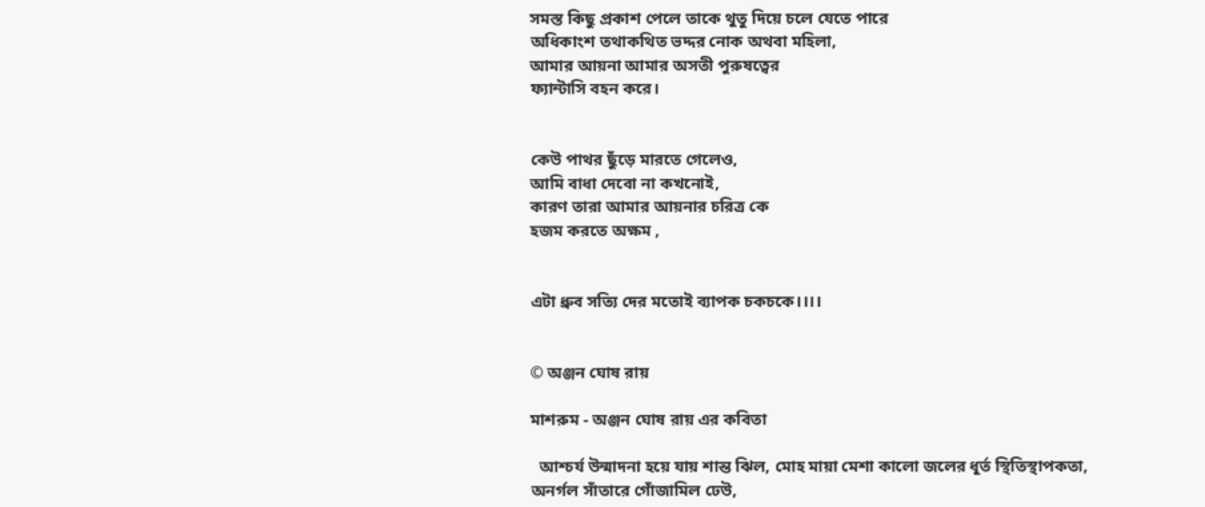সমস্ত কিছু প্রকাশ পেলে তাকে থুতু দিয়ে চলে যেতে পারে
অধিকাংশ তথাকথিত ভদ্দর নোক অথবা মহিলা,
আমার আয়না আমার অসতী পুরুষত্বের
ফ্যান্টাসি বহন করে।


কেউ পাথর ছুঁড়ে মারতে গেলেও,
আমি বাধা দেবো না কখনোই,
কারণ তারা আমার আয়নার চরিত্র কে
হজম করতে অক্ষম ,


এটা ধ্রুব সত্যি দের মতোই ব্যাপক চকচকে।।।।


© অঞ্জন ঘোষ রায়

মাশরুম - অঞ্জন ঘোষ রায় এর কবিতা

  আশ্চর্য উন্মাদনা হয়ে যায় শান্ত ঝিল, মোহ মায়া মেশা কালো জলের ধূর্ত স্থিতিস্থাপকতা, অনর্গল সাঁতারে গোঁজামিল ঢেউ,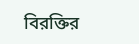বিরক্তির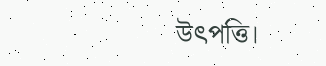উৎপত্তি।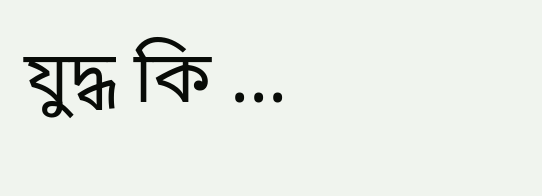যুদ্ধ কি ...